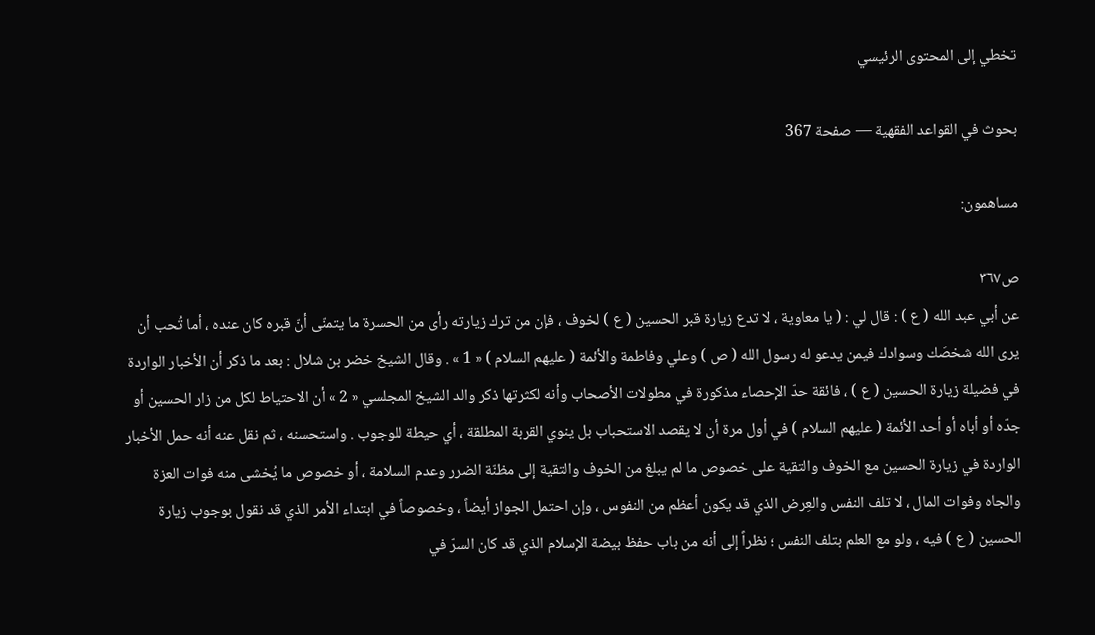تخطي إلى المحتوى الرئيسي

بحوث في القواعد الفقهية — صفحة 367

مساهمون:

ص٣٦٧
عن أبي عبد الله ( ع ) : قال لي : ( يا معاوية ، لا تدع زيارة قبر الحسين ( ع ) لخوف ، فإن من ترك زيارته رأى من الحسرة ما يتمنّى أنّ قبره كان عنده ، أما تُحب أن يرى الله شخصَك وسوادك فيمن يدعو له رسول الله ( ص ) وعلي وفاطمة والأئمة ( عليهم السلام ) « 1 » . وقال الشيخ خضر بن شلال : بعد ما ذكر أن الأخبار الواردة في فضيلة زيارة الحسين ( ع ) ، فائقة حدّ الإحصاء مذكورة في مطولات الأصحاب وأنه لكثرتها ذكر والد الشيخ المجلسي « 2 » أن الاحتياط لكل من زار الحسين أو جدّه أو أباه أو أحد الأئمة ( عليهم السلام ) في أول مرة أن لا يقصد الاستحباب بل ينوي القربة المطلقة ، أي حيطة للوجوب . واستحسنه ، ثم نقل عنه أنه حمل الأخبار الواردة في زيارة الحسين مع الخوف والتقية على خصوص ما لم يبلغ من الخوف والتقية إلى مظنّة الضرر وعدم السلامة ، أو خصوص ما يُخشى منه فوات العزة والجاه وفوات المال ، لا تلف النفس والعِرض الذي قد يكون أعظم من النفوس ، وإن احتمل الجواز أيضاً ، وخصوصاً في ابتداء الأمر الذي قد نقول بوجوب زيارة الحسين ( ع ) فيه ، ولو مع العلم بتلف النفس ؛ نظراً إلى أنه من باب حفظ بيضة الإسلام الذي قد كان السرّ في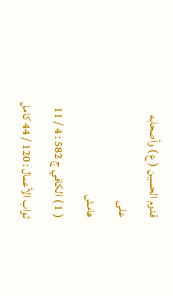قدوم الحسين ( ع ) وأصحابه على
هامش
( 1 ) الكافي ج 582 : 4 / 11 ثواب الأعمال : 120 / 44 كامل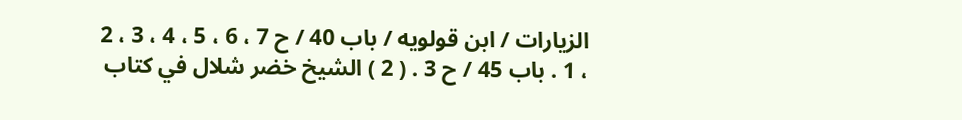الزيارات / ابن قولويه / باب 40 / ح 7 ، 6 ، 5 ، 4 ، 3 ، 2 ، 1 . باب 45 / ح 3 . ( 2 ) الشيخ خضر شلال في كتاب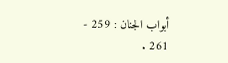أبواب الجنان : 259 - 261 .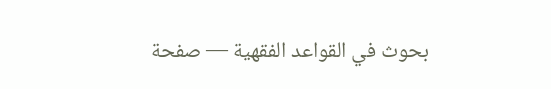بحوث في القواعد الفقهية — صفحة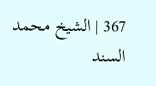367 | الشيخ محمد السند